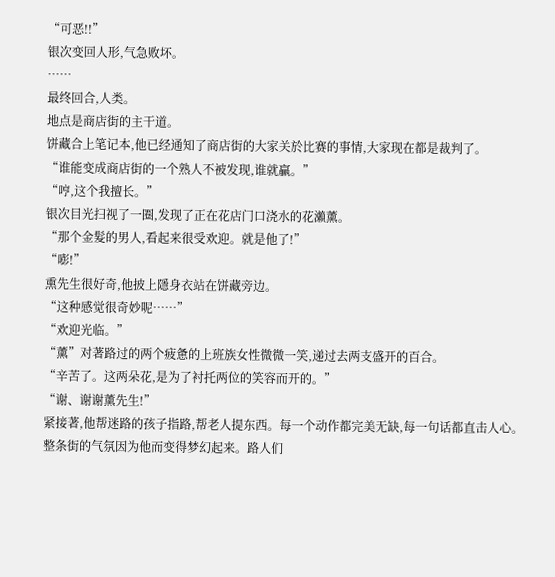“可恶!!”
银次变回人形,气急败坏。
……
最终回合,人类。
地点是商店街的主干道。
饼藏合上笔记本,他已经通知了商店街的大家关於比赛的事情,大家现在都是裁判了。
“谁能变成商店街的一个熟人不被发现,谁就贏。”
“哼,这个我擅长。”
银次目光扫视了一圈,发现了正在花店门口浇水的花瀨薰。
“那个金髮的男人,看起来很受欢迎。就是他了!”
“嘭!”
熏先生很好奇,他披上隱身衣站在饼藏旁边。
“这种感觉很奇妙呢……”
“欢迎光临。”
“薰”对著路过的两个疲惫的上班族女性微微一笑,递过去两支盛开的百合。
“辛苦了。这两朵花,是为了衬托两位的笑容而开的。”
“谢、谢谢薰先生!”
紧接著,他帮迷路的孩子指路,帮老人提东西。每一个动作都完美无缺,每一句话都直击人心。
整条街的气氛因为他而变得梦幻起来。路人们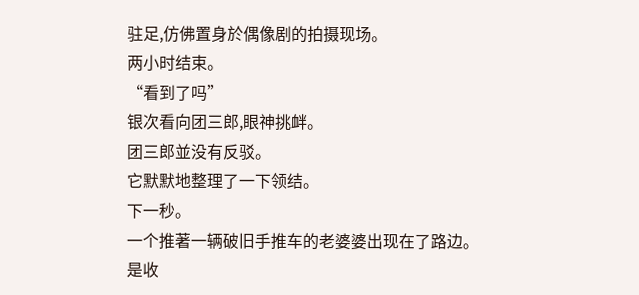驻足,仿佛置身於偶像剧的拍摄现场。
两小时结束。
“看到了吗”
银次看向团三郎,眼神挑衅。
团三郎並没有反驳。
它默默地整理了一下领结。
下一秒。
一个推著一辆破旧手推车的老婆婆出现在了路边。
是收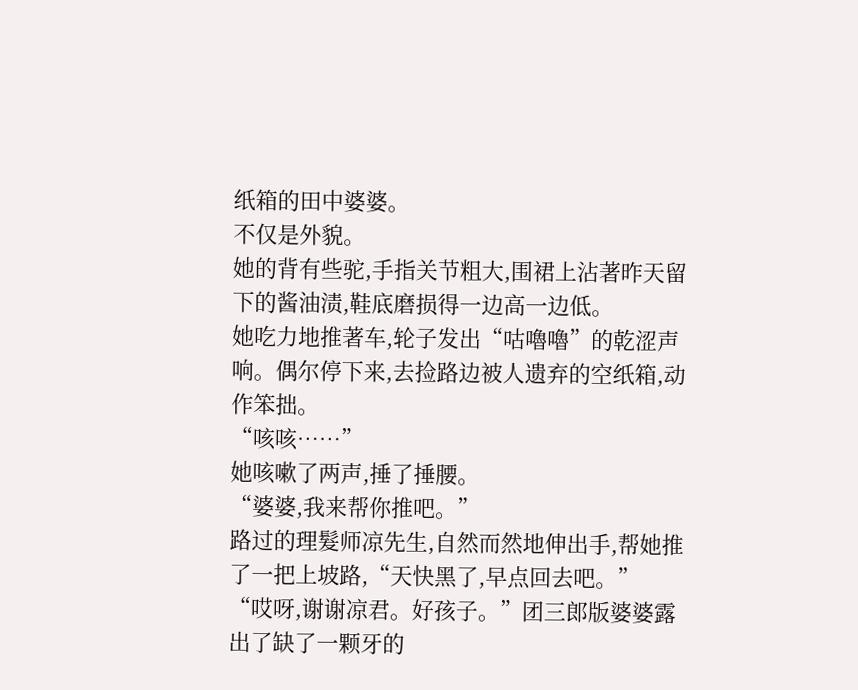纸箱的田中婆婆。
不仅是外貌。
她的背有些驼,手指关节粗大,围裙上沾著昨天留下的酱油渍,鞋底磨损得一边高一边低。
她吃力地推著车,轮子发出“咕嚕嚕”的乾涩声响。偶尔停下来,去捡路边被人遗弃的空纸箱,动作笨拙。
“咳咳……”
她咳嗽了两声,捶了捶腰。
“婆婆,我来帮你推吧。”
路过的理髮师凉先生,自然而然地伸出手,帮她推了一把上坡路,“天快黑了,早点回去吧。”
“哎呀,谢谢凉君。好孩子。”团三郎版婆婆露出了缺了一颗牙的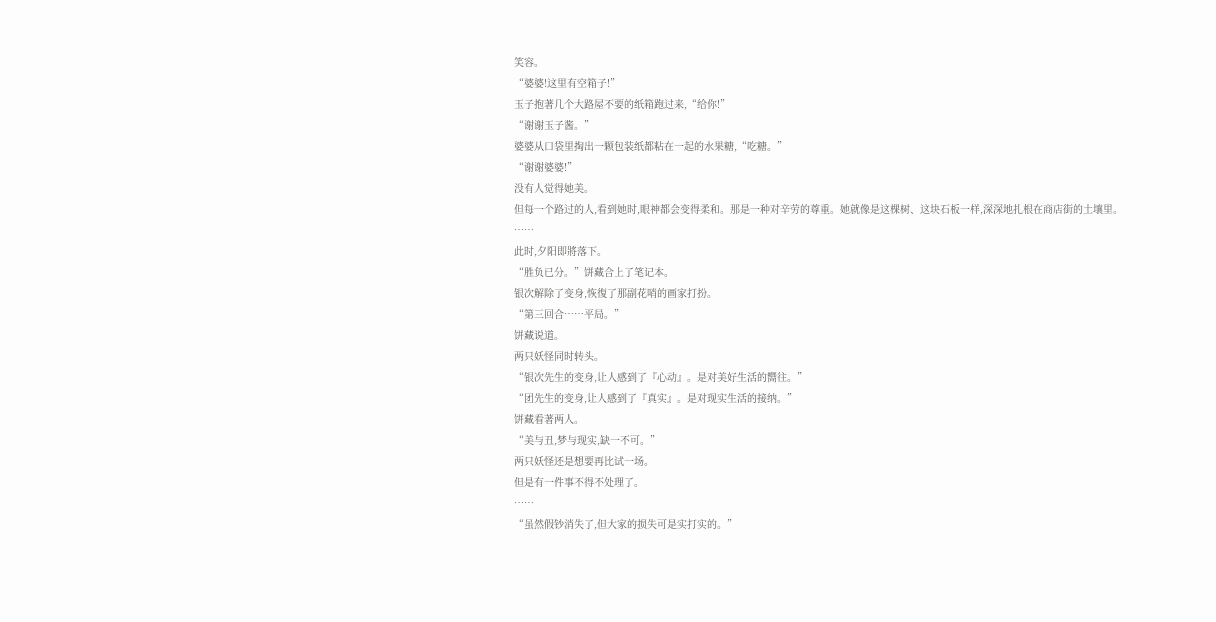笑容。
“婆婆!这里有空箱子!”
玉子抱著几个大路屋不要的纸箱跑过来,“给你!”
“谢谢玉子酱。”
婆婆从口袋里掏出一颗包装纸都粘在一起的水果糖,“吃糖。”
“谢谢婆婆!”
没有人觉得她美。
但每一个路过的人,看到她时,眼神都会变得柔和。那是一种对辛劳的尊重。她就像是这棵树、这块石板一样,深深地扎根在商店街的土壤里。
……
此时,夕阳即將落下。
“胜负已分。”饼藏合上了笔记本。
银次解除了变身,恢復了那副花哨的画家打扮。
“第三回合……平局。”
饼藏说道。
两只妖怪同时转头。
“银次先生的变身,让人感到了『心动』。是对美好生活的嚮往。”
“团先生的变身,让人感到了『真实』。是对现实生活的接纳。”
饼藏看著两人。
“美与丑,梦与现实,缺一不可。”
两只妖怪还是想要再比试一场。
但是有一件事不得不处理了。
……
“虽然假钞消失了,但大家的损失可是实打实的。”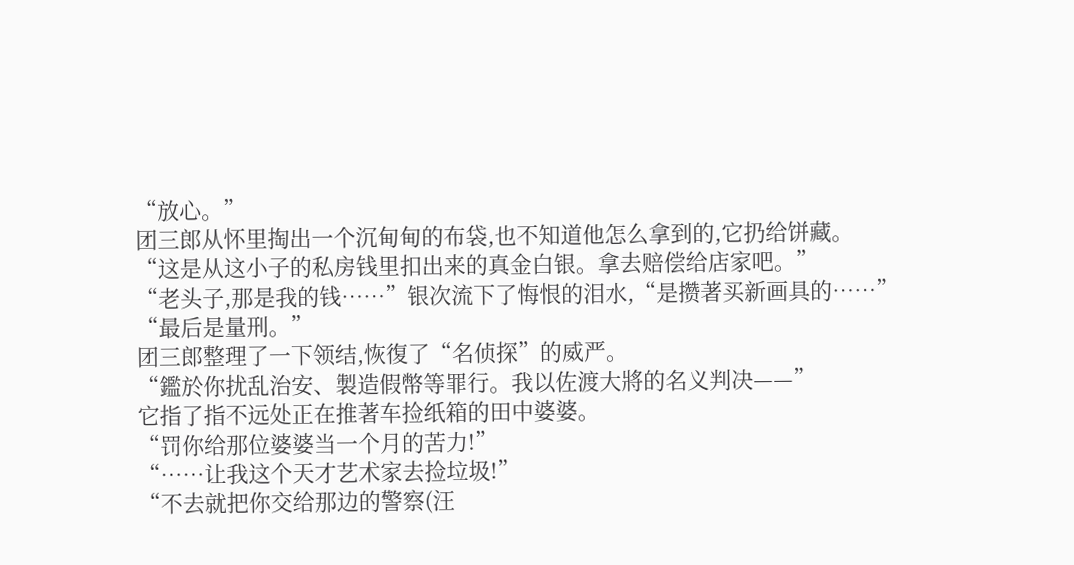“放心。”
团三郎从怀里掏出一个沉甸甸的布袋,也不知道他怎么拿到的,它扔给饼藏。
“这是从这小子的私房钱里扣出来的真金白银。拿去赔偿给店家吧。”
“老头子,那是我的钱……”银次流下了悔恨的泪水,“是攒著买新画具的……”
“最后是量刑。”
团三郎整理了一下领结,恢復了“名侦探”的威严。
“鑑於你扰乱治安、製造假幣等罪行。我以佐渡大將的名义判决——”
它指了指不远处正在推著车捡纸箱的田中婆婆。
“罚你给那位婆婆当一个月的苦力!”
“……让我这个天才艺术家去捡垃圾!”
“不去就把你交给那边的警察(汪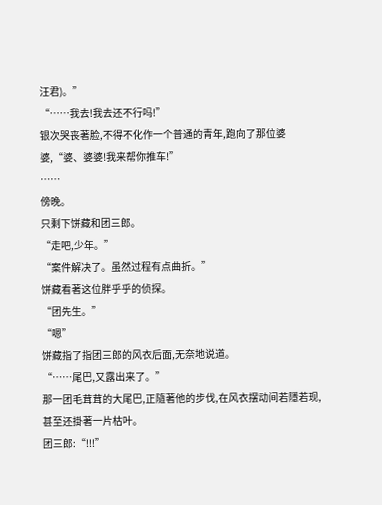汪君)。”
“……我去!我去还不行吗!”
银次哭丧著脸,不得不化作一个普通的青年,跑向了那位婆婆,“婆、婆婆!我来帮你推车!”
……
傍晚。
只剩下饼藏和团三郎。
“走吧,少年。”
“案件解决了。虽然过程有点曲折。”
饼藏看著这位胖乎乎的侦探。
“团先生。”
“嗯”
饼藏指了指团三郎的风衣后面,无奈地说道。
“……尾巴,又露出来了。”
那一团毛茸茸的大尾巴,正隨著他的步伐,在风衣摆动间若隱若现,甚至还掛著一片枯叶。
团三郎:“!!!”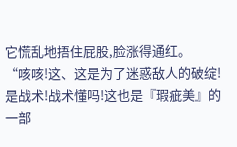它慌乱地捂住屁股,脸涨得通红。
“咳咳!这、这是为了迷惑敌人的破绽!是战术!战术懂吗!这也是『瑕疵美』的一部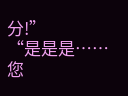分!”
“是是是……您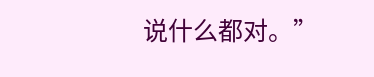说什么都对。”